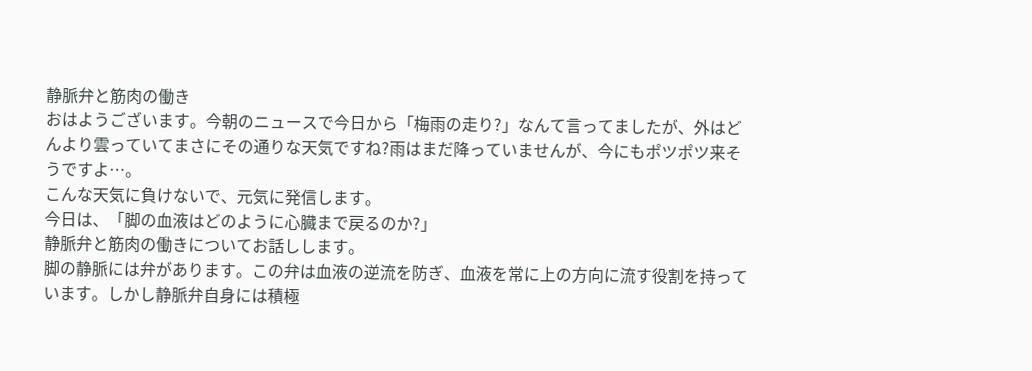静脈弁と筋肉の働き
おはようございます。今朝のニュースで今日から「梅雨の走り?」なんて言ってましたが、外はどんより雲っていてまさにその通りな天気ですね?雨はまだ降っていませんが、今にもポツポツ来そうですよ…。
こんな天気に負けないで、元気に発信します。
今日は、「脚の血液はどのように心臓まで戻るのか?」
静脈弁と筋肉の働きについてお話しします。
脚の静脈には弁があります。この弁は血液の逆流を防ぎ、血液を常に上の方向に流す役割を持っています。しかし静脈弁自身には積極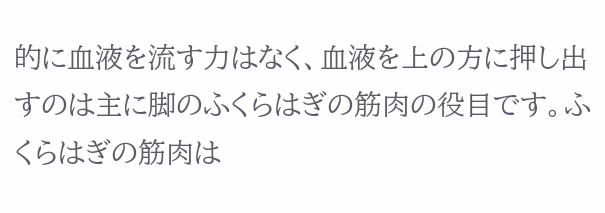的に血液を流す力はなく、血液を上の方に押し出すのは主に脚のふくらはぎの筋肉の役目です。ふくらはぎの筋肉は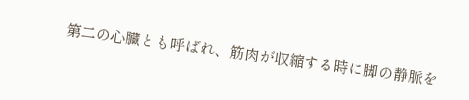第二の心臓とも呼ばれ、筋肉が収縮する時に脚の静脈を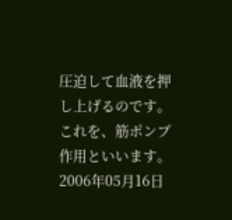圧迫して血液を押し上げるのです。
これを、筋ポンプ作用といいます。
2006年05月16日